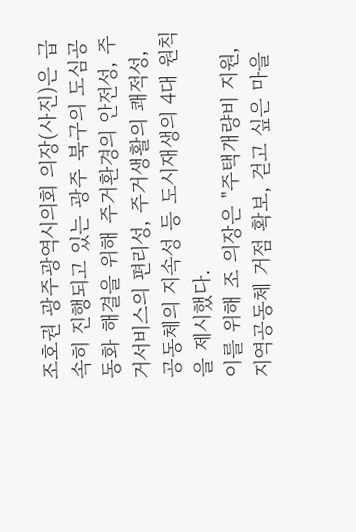조호권 광주광역시의회 의장(사진)은 급속히 진행되고 있는 광주 북구의 도심공동화 해결을 위해 주거환경의 안전성, 주거서비스의 편리성, 주거생활의 쾌적성, 공동체의 지속성 등 도시재생의 4대 원칙을 제시했다.
이를 위해 조 의장은 "주택개량비 지원, 지역공동체 거점 확보, 걷고 싶은 마을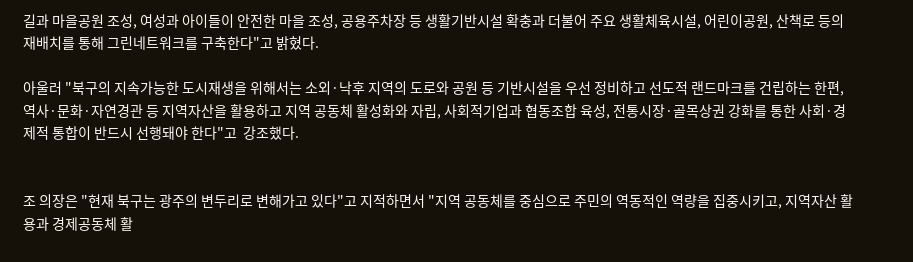길과 마을공원 조성, 여성과 아이들이 안전한 마을 조성, 공용주차장 등 생활기반시설 확충과 더불어 주요 생활체육시설, 어린이공원, 산책로 등의 재배치를 통해 그린네트워크를 구축한다"고 밝혔다.

아울러 "북구의 지속가능한 도시재생을 위해서는 소외·낙후 지역의 도로와 공원 등 기반시설을 우선 정비하고 선도적 랜드마크를 건립하는 한편, 역사·문화·자연경관 등 지역자산을 활용하고 지역 공동체 활성화와 자립, 사회적기업과 협동조합 육성, 전통시장·골목상권 강화를 통한 사회·경제적 통합이 반드시 선행돼야 한다"고  강조했다.


조 의장은 "현재 북구는 광주의 변두리로 변해가고 있다"고 지적하면서 "지역 공동체를 중심으로 주민의 역동적인 역량을 집중시키고, 지역자산 활용과 경제공동체 활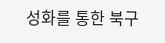성화를 통한 북구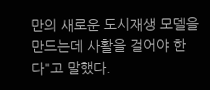만의 새로운 도시재생 모델을 만드는데 사활을 걸어야 한다"고 말했다.